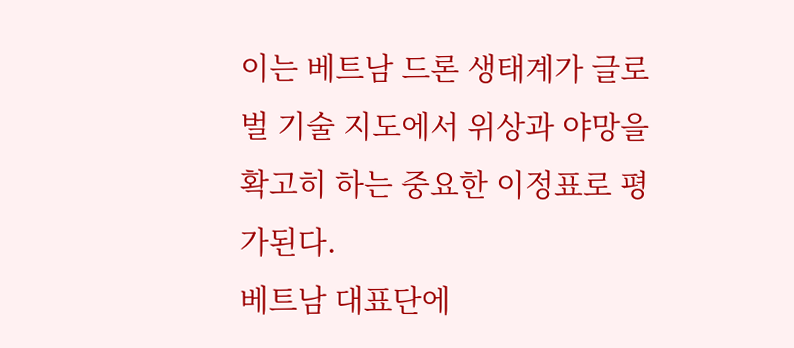이는 베트남 드론 생태계가 글로벌 기술 지도에서 위상과 야망을 확고히 하는 중요한 이정표로 평가된다.
베트남 대표단에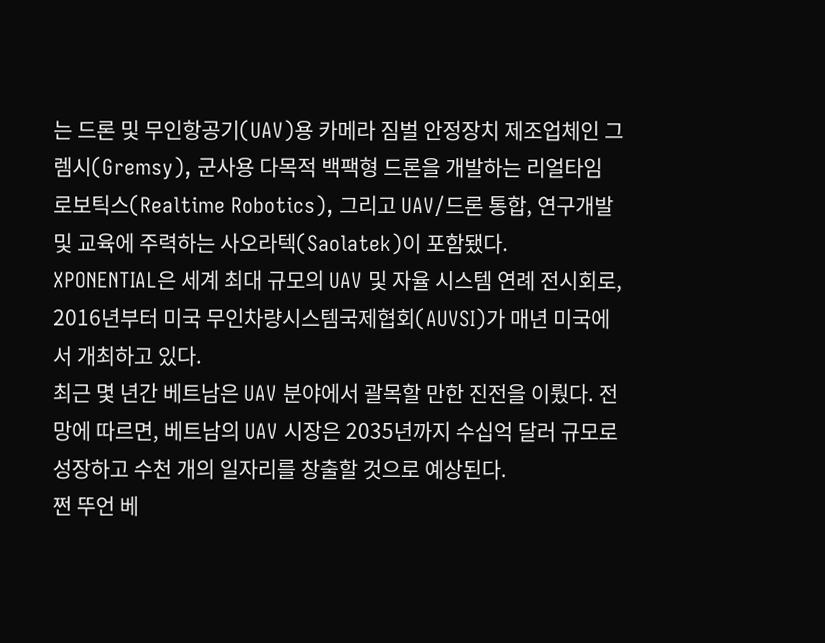는 드론 및 무인항공기(UAV)용 카메라 짐벌 안정장치 제조업체인 그렘시(Gremsy), 군사용 다목적 백팩형 드론을 개발하는 리얼타임 로보틱스(Realtime Robotics), 그리고 UAV/드론 통합, 연구개발 및 교육에 주력하는 사오라텍(Saolatek)이 포함됐다.
XPONENTIAL은 세계 최대 규모의 UAV 및 자율 시스템 연례 전시회로, 2016년부터 미국 무인차량시스템국제협회(AUVSI)가 매년 미국에서 개최하고 있다.
최근 몇 년간 베트남은 UAV 분야에서 괄목할 만한 진전을 이뤘다. 전망에 따르면, 베트남의 UAV 시장은 2035년까지 수십억 달러 규모로 성장하고 수천 개의 일자리를 창출할 것으로 예상된다.
쩐 뚜언 베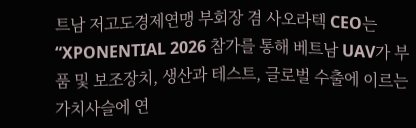트남 저고도경제연맹 부회장 겸 사오라텍 CEO는 “XPONENTIAL 2026 참가를 통해 베트남 UAV가 부품 및 보조장치, 생산과 테스트, 글로벌 수출에 이르는 가치사슬에 연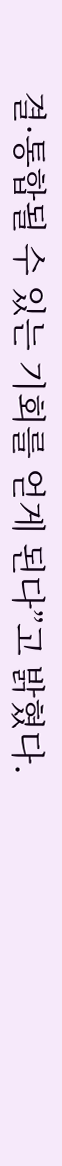결·통합될 수 있는 기회를 얻게 된다”고 밝혔다.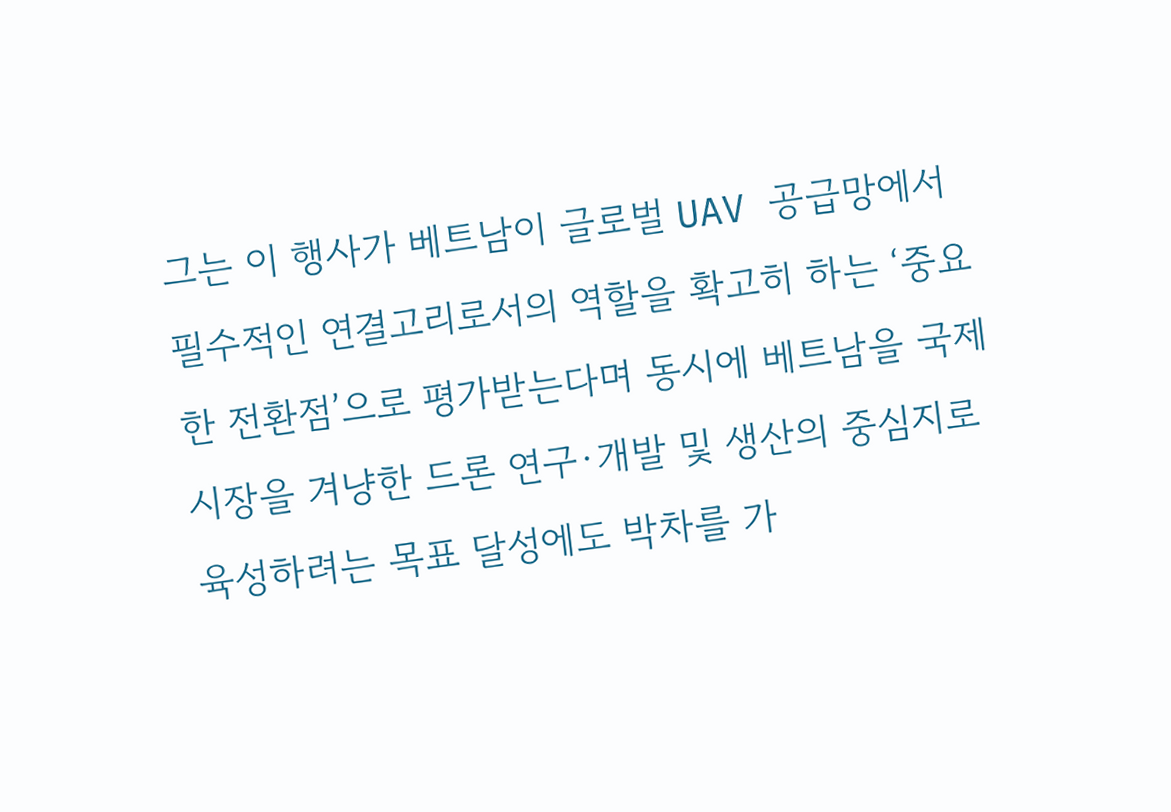그는 이 행사가 베트남이 글로벌 UAV 공급망에서 필수적인 연결고리로서의 역할을 확고히 하는 ‘중요한 전환점’으로 평가받는다며 동시에 베트남을 국제 시장을 겨냥한 드론 연구·개발 및 생산의 중심지로 육성하려는 목표 달성에도 박차를 가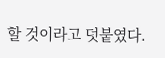할 것이라고 덧붙였다.